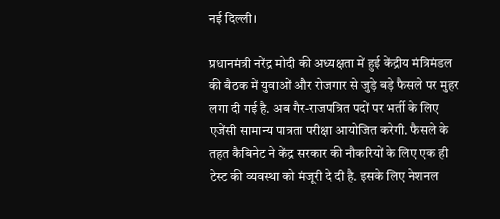नई दिल्ली।

प्रधानमंत्री नरेंद्र मोदी की अध्यक्षता में हुई केंद्रीय मंत्रिमंडल की बैठक में युवाओं और रोजगार से जुड़े बड़े फैसले पर मुहर लगा दी गई है. अब गैर-राजपत्रित पदों पर भर्ती के लिए एजेंसी सामान्य पात्रता परीक्षा आयोजित करेगी. फैसले के तहत कैबिनेट ने केंद्र सरकार की नौकरियों के लिए एक ही टेस्ट की व्यवस्था को मंजूरी दे दी है. इसके लिए नेशनल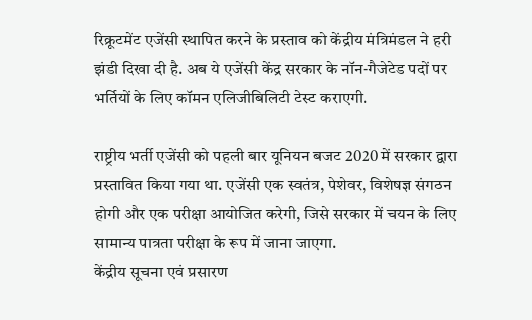रिक्रूटमेंट एजेंसी स्थापित करने के प्रस्ताव को केंद्रीय मंत्रिमंडल ने हरी झंडी दिखा दी है. अब ये एजेंसी केंद्र सरकार के नॉन-गैजेटेड पदों पर भर्तियों के लिए कॉमन एलिजीबिलिटी टेस्ट कराएगी.

राष्ट्रीय भर्ती एजेंसी को पहली बार यूनियन बजट 2020 में सरकार द्वारा प्रस्तावित किया गया था. एजेंसी एक स्वतंत्र, पेशेवर, विशेषज्ञ संगठन होगी और एक परीक्षा आयोजित करेगी, जिसे सरकार में चयन के लिए सामान्य पात्रता परीक्षा के रूप में जाना जाएगा.
केंद्रीय सूचना एवं प्रसारण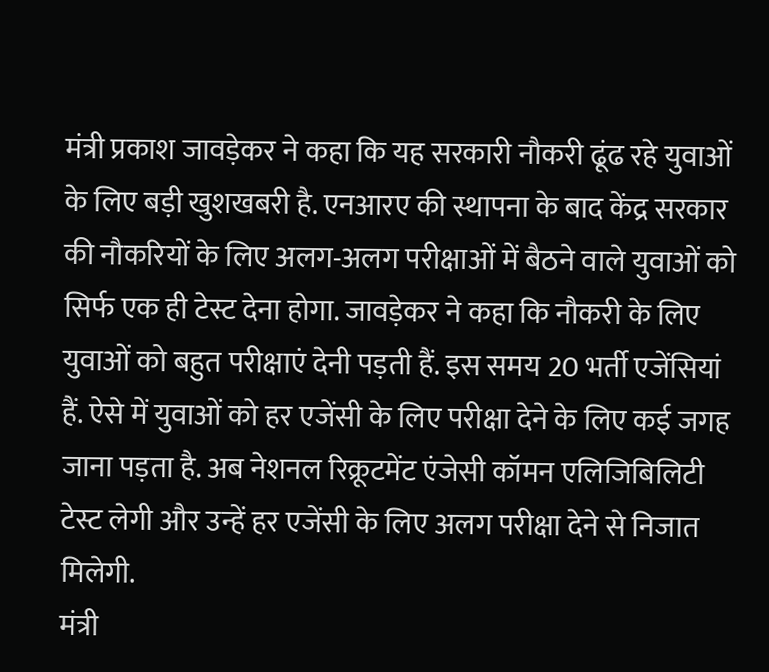मंत्री प्रकाश जावड़ेकर ने कहा कि यह सरकारी नौकरी ढूंढ रहे युवाओं के लिए बड़ी खुशखबरी है. एनआरए की स्थापना के बाद केंद्र सरकार की नौकरियों के लिए अलग-अलग परीक्षाओं में बैठने वाले युवाओं को सिर्फ एक ही टेस्ट देना होगा. जावड़ेकर ने कहा कि नौकरी के लिए युवाओं को बहुत परीक्षाएं देनी पड़ती हैं. इस समय 20 भर्ती एजेंसियां हैं. ऐसे में युवाओं को हर एजेंसी के लिए परीक्षा देने के लिए कई जगह जाना पड़ता है. अब नेशनल रिक्रूटमेंट एंजेसी कॉमन एलिजिबिलिटी टेस्ट लेगी और उन्हें हर एजेंसी के लिए अलग परीक्षा देने से निजात मिलेगी.
मंत्री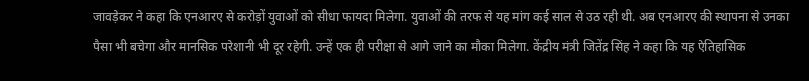जावड़ेकर ने कहा कि एनआरए से करोड़ों युवाओं को सीधा फायदा मिलेगा. युवाओं की तरफ से यह मांग कई साल से उठ रही थी. अब एनआरए की स्थापना से उनका पैसा भी बचेगा और मानसिक परेशानी भी दूर रहेगी. उन्हें एक ही परीक्षा से आगे जाने का मौका मिलेगा. केंद्रीय मंत्री जितेंद्र सिंह ने कहा कि यह ऐतिहासिक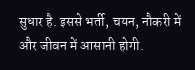सुधार है. इससे भर्ती, चयन, नौकरी में और जीवन में आसानी होगी.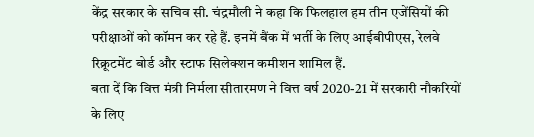केंद्र सरकार के सचिव सी. चंद्रमौली ने कहा कि फिलहाल हम तीन एजेंसियों की परीक्षाओं को कॉमन कर रहे हैं. इनमें बैंक में भर्ती के लिए आईबीपीएस, रेलवे रिक्रूटमेंट बोर्ड और स्टाफ सिलेक्शन कमीशन शामिल हैं.
बता दें कि वित्त मंत्री निर्मला सीतारमण ने वित्त वर्ष 2020-21 में सरकारी नौकरियों के लिए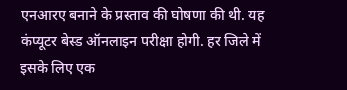एनआरए बनाने के प्रस्ताव की घोषणा की थी. यह कंप्यूटर बेस्ड ऑनलाइन परीक्षा होगी. हर जिले में इसके लिए एक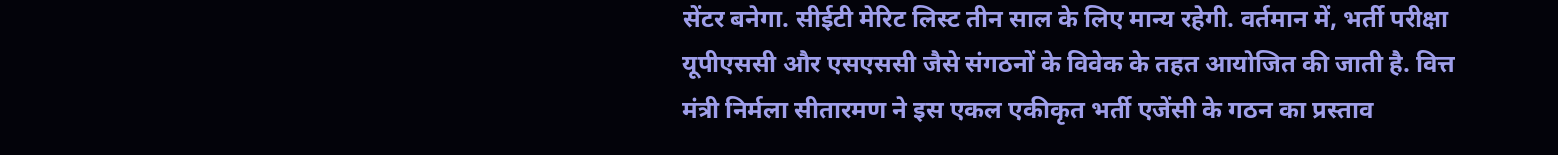सेंटर बनेगा. सीईटी मेरिट लिस्ट तीन साल के लिए मान्य रहेगी. वर्तमान में, भर्ती परीक्षा यूपीएससी और एसएससी जैसे संगठनों के विवेक के तहत आयोजित की जाती है. वित्त मंत्री निर्मला सीतारमण ने इस एकल एकीकृत भर्ती एजेंसी के गठन का प्रस्ताव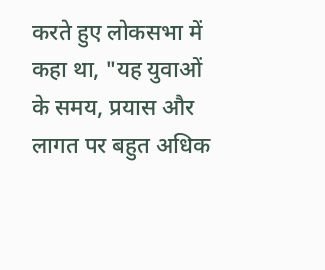करते हुए लोकसभा में कहा था, "यह युवाओं के समय, प्रयास और लागत पर बहुत अधिक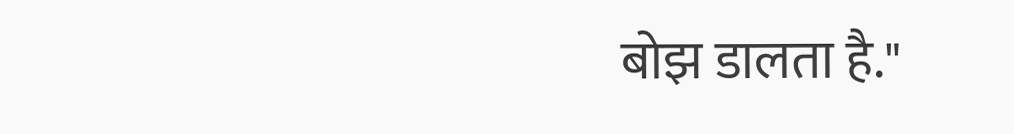बोझ डालता है."